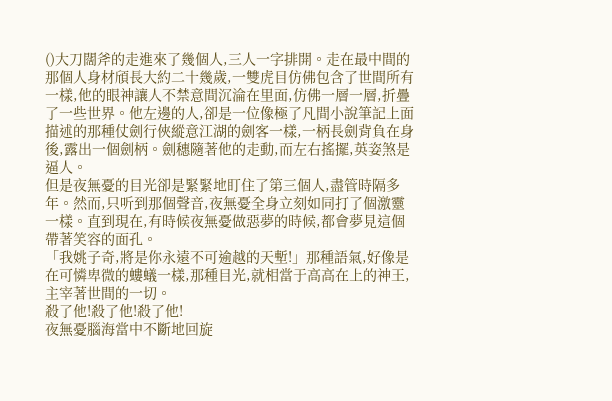()大刀闊斧的走進來了幾個人,三人一字排開。走在最中間的那個人身材頎長大約二十幾歲,一雙虎目仿佛包含了世間所有一樣,他的眼神讓人不禁意間沉淪在里面,仿佛一層一層,折疊了一些世界。他左邊的人,卻是一位像極了凡間小說筆記上面描述的那種仗劍行俠縱意江湖的劍客一樣,一柄長劍背負在身後,露出一個劍柄。劍穗隨著他的走動,而左右搖擺,英姿煞是逼人。
但是夜無憂的目光卻是緊緊地盯住了第三個人,盡管時隔多年。然而,只听到那個聲音,夜無憂全身立刻如同打了個激靈一樣。直到現在,有時候夜無憂做惡夢的時候,都會夢見這個帶著笑容的面孔。
「我姚子奇,將是你永遠不可逾越的天塹!」那種語氣,好像是在可憐卑微的螻蟻一樣,那種目光,就相當于高高在上的神王,主宰著世間的一切。
殺了他!殺了他!殺了他!
夜無憂腦海當中不斷地回旋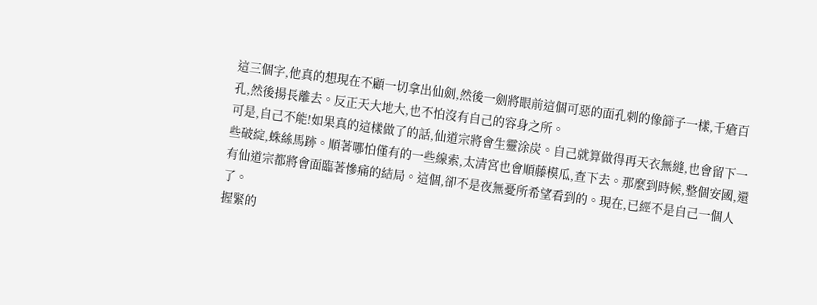這三個字,他真的想現在不顧一切拿出仙劍,然後一劍將眼前這個可惡的面孔刺的像篩子一樣,千瘡百孔,然後揚長離去。反正天大地大,也不怕沒有自己的容身之所。
可是,自己不能!如果真的這樣做了的話,仙道宗將會生靈涂炭。自己就算做得再天衣無縫,也會留下一些破綻,蛛絲馬跡。順著哪怕僅有的一些線索,太清宮也會順藤模瓜,查下去。那麼到時候,整個安國,還有仙道宗都將會面臨著慘痛的結局。這個,卻不是夜無憂所希望看到的。現在,已經不是自己一個人了。
握緊的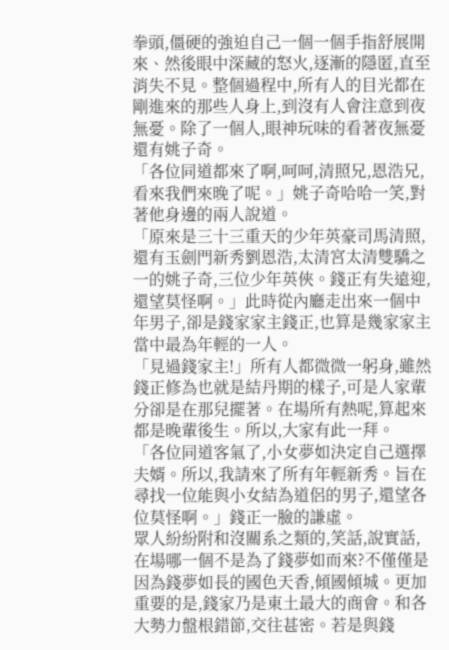拳頭,僵硬的強迫自己一個一個手指舒展開來、然後眼中深藏的怒火,逐漸的隱匿,直至消失不見。整個過程中,所有人的目光都在剛進來的那些人身上,到沒有人會注意到夜無憂。除了一個人,眼神玩味的看著夜無憂還有姚子奇。
「各位同道都來了啊,呵呵,清照兄,恩浩兄,看來我們來晚了呢。」姚子奇哈哈一笑,對著他身邊的兩人說道。
「原來是三十三重天的少年英豪司馬清照,還有玉劍門新秀劉恩浩,太清宮太清雙驕之一的姚子奇,三位少年英俠。錢正有失遠迎,還望莫怪啊。」此時從內廳走出來一個中年男子,卻是錢家家主錢正,也算是幾家家主當中最為年輕的一人。
「見過錢家主!」所有人都微微一躬身,雖然錢正修為也就是結丹期的樣子,可是人家輩分卻是在那兒擺著。在場所有熱呢,算起來都是晚輩後生。所以,大家有此一拜。
「各位同道客氣了,小女夢如決定自己選擇夫婿。所以,我請來了所有年輕新秀。旨在尋找一位能與小女結為道侶的男子,還望各位莫怪啊。」錢正一臉的謙虛。
眾人紛紛附和沒關系之類的,笑話,說實話,在場哪一個不是為了錢夢如而來?不僅僅是因為錢夢如長的國色天香,傾國傾城。更加重要的是,錢家乃是東土最大的商會。和各大勢力盤根錯節,交往甚密。若是與錢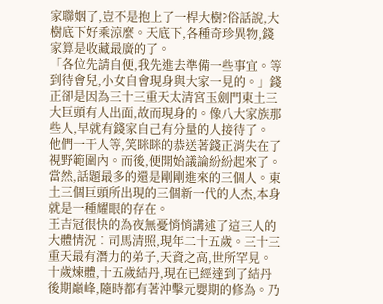家聯姻了,豈不是抱上了一桿大樹?俗話說,大樹底下好乘涼麼。天底下,各種奇珍異物,錢家算是收藏最廣的了。
「各位先請自便,我先進去準備一些事宜。等到待會兒,小女自會現身與大家一見的。」錢正卻是因為三十三重天太清宮玉劍門東土三大巨頭有人出面,故而現身的。像八大家族那些人,早就有錢家自己有分量的人接待了。
他們一干人等,笑眯眯的恭送著錢正消失在了視野範圍內。而後,便開始議論紛紛起來了。當然,話題最多的還是剛剛進來的三個人。東土三個巨頭所出現的三個新一代的人杰,本身就是一種耀眼的存在。
王吉冠很快的為夜無憂悄悄講述了這三人的大體情況︰司馬清照,現年二十五歲。三十三重天最有潛力的弟子,天資之高,世所罕見。十歲煉體,十五歲結丹,現在已經達到了結丹後期巔峰,隨時都有著沖擊元嬰期的修為。乃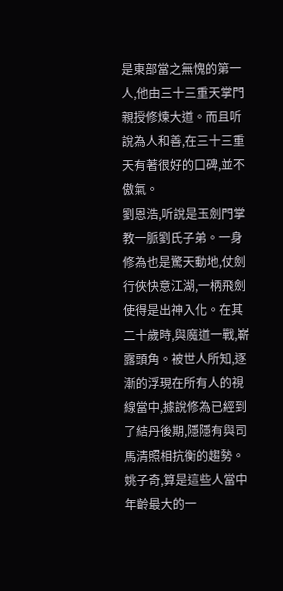是東部當之無愧的第一人,他由三十三重天掌門親授修煉大道。而且听說為人和善,在三十三重天有著很好的口碑,並不傲氣。
劉恩浩,听說是玉劍門掌教一脈劉氏子弟。一身修為也是驚天動地,仗劍行俠快意江湖,一柄飛劍使得是出神入化。在其二十歲時,與魔道一戰,嶄露頭角。被世人所知,逐漸的浮現在所有人的視線當中,據說修為已經到了結丹後期,隱隱有與司馬清照相抗衡的趨勢。
姚子奇,算是這些人當中年齡最大的一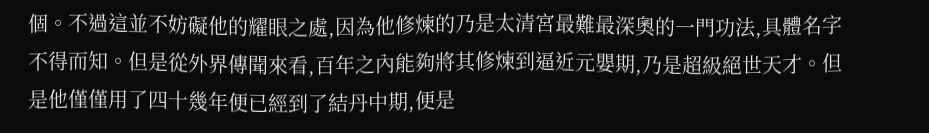個。不過這並不妨礙他的耀眼之處,因為他修煉的乃是太清宮最難最深奧的一門功法,具體名字不得而知。但是從外界傳聞來看,百年之內能夠將其修煉到逼近元嬰期,乃是超級絕世天才。但是他僅僅用了四十幾年便已經到了結丹中期,便是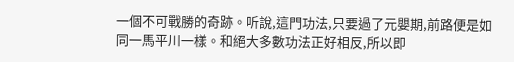一個不可戰勝的奇跡。听說,這門功法,只要過了元嬰期,前路便是如同一馬平川一樣。和絕大多數功法正好相反,所以即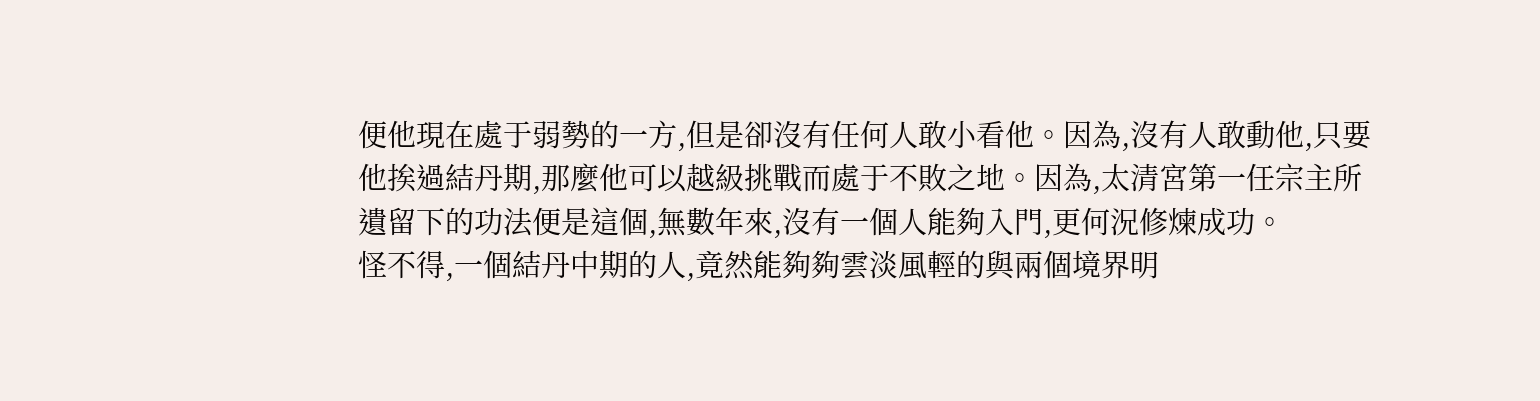便他現在處于弱勢的一方,但是卻沒有任何人敢小看他。因為,沒有人敢動他,只要他挨過結丹期,那麼他可以越級挑戰而處于不敗之地。因為,太清宮第一任宗主所遺留下的功法便是這個,無數年來,沒有一個人能夠入門,更何況修煉成功。
怪不得,一個結丹中期的人,竟然能夠夠雲淡風輕的與兩個境界明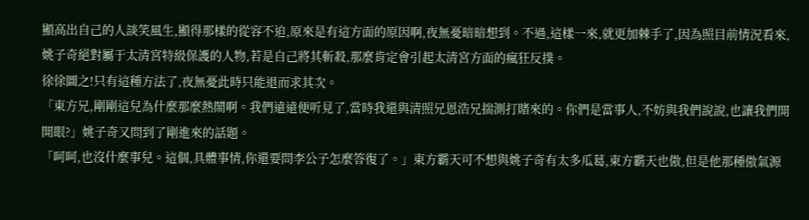顯高出自己的人談笑風生,顯得那樣的從容不迫,原來是有這方面的原因啊,夜無憂暗暗想到。不過,這樣一來,就更加棘手了,因為照目前情況看來,姚子奇絕對屬于太清宮特級保護的人物,若是自己將其斬殺,那麼肯定會引起太清宮方面的瘋狂反撲。
徐徐圖之!只有這種方法了,夜無憂此時只能退而求其次。
「東方兄,剛剛這兒為什麼那麼熱鬧啊。我們遠遠便听見了,當時我還與清照兄恩浩兄揣測打賭來的。你們是當事人,不妨與我們說說,也讓我們開開眼?」姚子奇又問到了剛進來的話題。
「呵呵,也沒什麼事兒。這個,具體事情,你還要問李公子怎麼答復了。」東方霸天可不想與姚子奇有太多瓜葛,東方霸天也傲,但是他那種傲氣源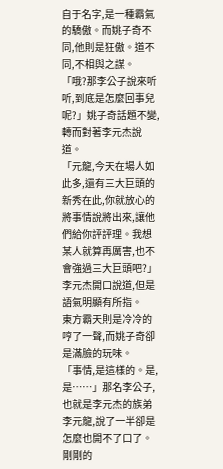自于名字,是一種霸氣的驕傲。而姚子奇不同,他則是狂傲。道不同,不相與之謀。
「哦?那李公子說來听听,到底是怎麼回事兒呢?」姚子奇話題不變,轉而對著李元杰說道。
「元龍,今天在場人如此多,還有三大巨頭的新秀在此,你就放心的將事情說將出來,讓他們給你評評理。我想某人就算再厲害,也不會強過三大巨頭吧?」李元杰開口說道,但是語氣明顯有所指。
東方霸天則是冷冷的哼了一聲,而姚子奇卻是滿臉的玩味。
「事情,是這樣的。是,是……」那名李公子,也就是李元杰的族弟李元龍,說了一半卻是怎麼也開不了口了。剛剛的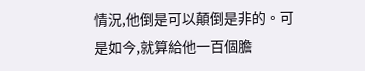情況,他倒是可以顛倒是非的。可是如今,就算給他一百個膽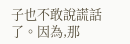子也不敢說謊話了。因為,那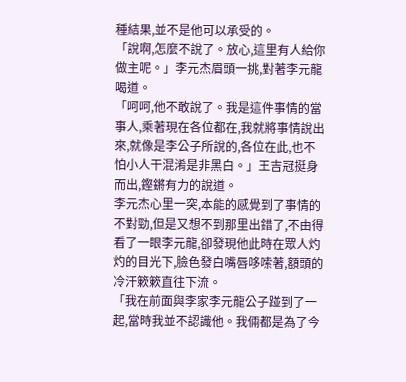種結果,並不是他可以承受的。
「說啊,怎麼不說了。放心,這里有人給你做主呢。」李元杰眉頭一挑,對著李元龍喝道。
「呵呵,他不敢說了。我是這件事情的當事人,乘著現在各位都在,我就將事情說出來,就像是李公子所說的,各位在此,也不怕小人干混淆是非黑白。」王吉冠挺身而出,鏗鏘有力的說道。
李元杰心里一突,本能的感覺到了事情的不對勁,但是又想不到那里出錯了,不由得看了一眼李元龍,卻發現他此時在眾人灼灼的目光下,臉色發白嘴唇哆嗦著,額頭的冷汗簌簌直往下流。
「我在前面與李家李元龍公子踫到了一起,當時我並不認識他。我倆都是為了今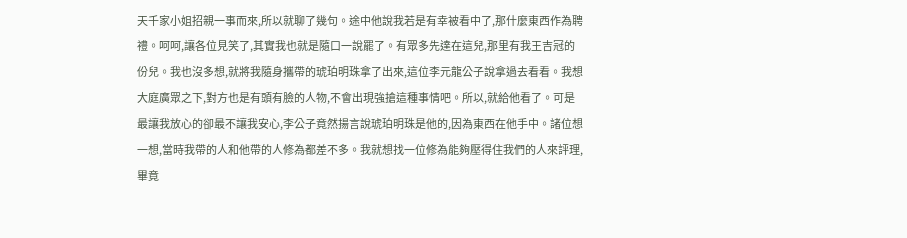天千家小姐招親一事而來,所以就聊了幾句。途中他說我若是有幸被看中了,那什麼東西作為聘禮。呵呵,讓各位見笑了,其實我也就是隨口一說罷了。有眾多先達在這兒,那里有我王吉冠的份兒。我也沒多想,就將我隨身攜帶的琥珀明珠拿了出來,這位李元龍公子說拿過去看看。我想大庭廣眾之下,對方也是有頭有臉的人物,不會出現強搶這種事情吧。所以,就給他看了。可是最讓我放心的卻最不讓我安心,李公子竟然揚言說琥珀明珠是他的,因為東西在他手中。諸位想一想,當時我帶的人和他帶的人修為都差不多。我就想找一位修為能夠壓得住我們的人來評理,畢竟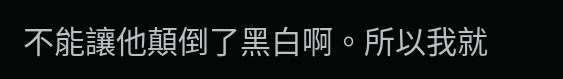不能讓他顛倒了黑白啊。所以我就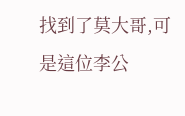找到了莫大哥,可是這位李公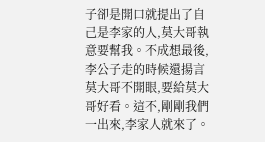子卻是開口就提出了自己是李家的人,莫大哥執意要幫我。不成想最後,李公子走的時候還揚言莫大哥不開眼,要給莫大哥好看。這不,剛剛我們一出來,李家人就來了。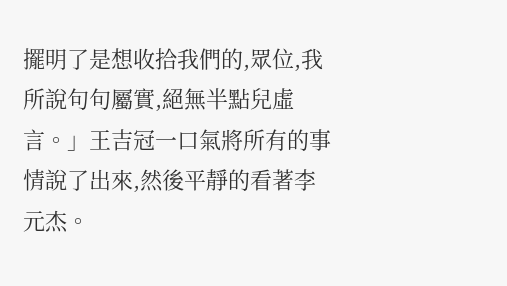擺明了是想收拾我們的,眾位,我所說句句屬實,絕無半點兒虛言。」王吉冠一口氣將所有的事情說了出來,然後平靜的看著李元杰。